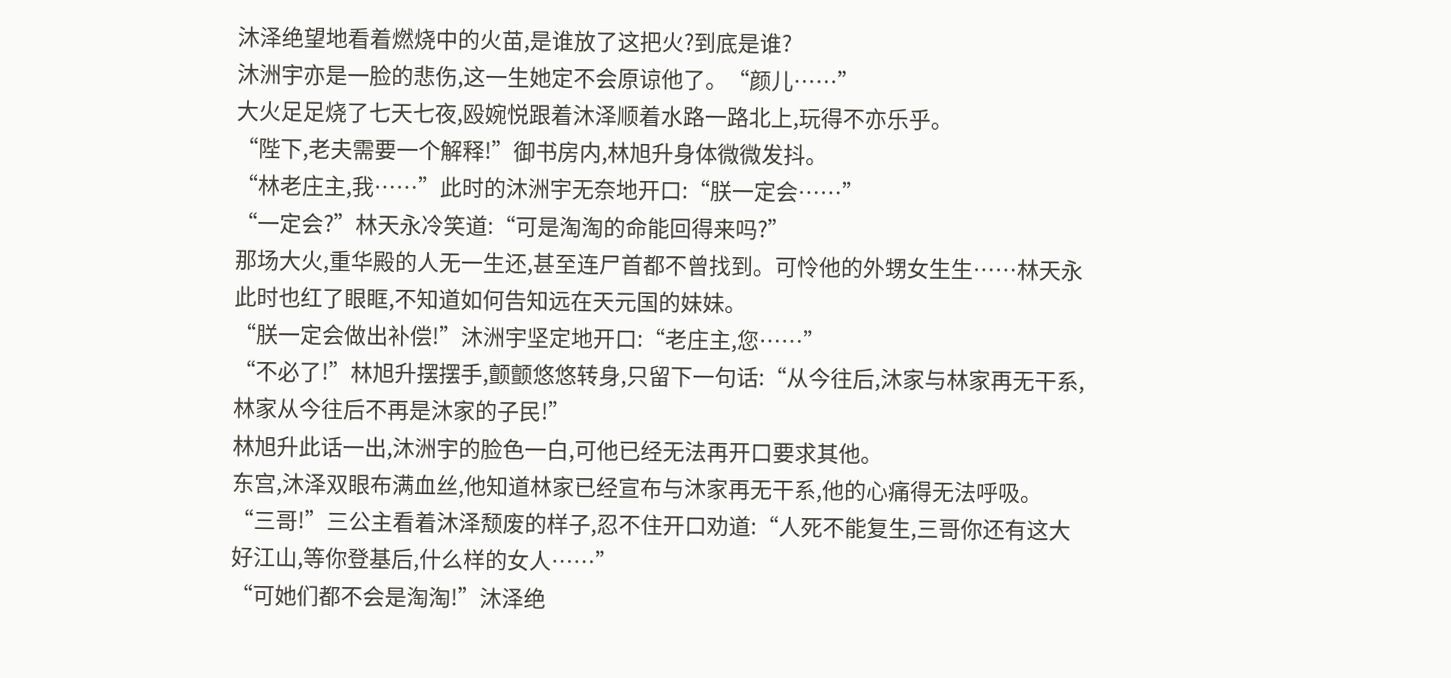沐泽绝望地看着燃烧中的火苗,是谁放了这把火?到底是谁?
沐洲宇亦是一脸的悲伤,这一生她定不会原谅他了。“颜儿……”
大火足足烧了七天七夜,殴婉悦跟着沐泽顺着水路一路北上,玩得不亦乐乎。
“陛下,老夫需要一个解释!”御书房内,林旭升身体微微发抖。
“林老庄主,我……”此时的沐洲宇无奈地开口:“朕一定会……”
“一定会?”林天永冷笑道:“可是淘淘的命能回得来吗?”
那场大火,重华殿的人无一生还,甚至连尸首都不曾找到。可怜他的外甥女生生……林天永此时也红了眼眶,不知道如何告知远在天元国的妹妹。
“朕一定会做出补偿!”沐洲宇坚定地开口:“老庄主,您……”
“不必了!”林旭升摆摆手,颤颤悠悠转身,只留下一句话:“从今往后,沐家与林家再无干系,林家从今往后不再是沐家的子民!”
林旭升此话一出,沐洲宇的脸色一白,可他已经无法再开口要求其他。
东宫,沐泽双眼布满血丝,他知道林家已经宣布与沐家再无干系,他的心痛得无法呼吸。
“三哥!”三公主看着沐泽颓废的样子,忍不住开口劝道:“人死不能复生,三哥你还有这大好江山,等你登基后,什么样的女人……”
“可她们都不会是淘淘!”沐泽绝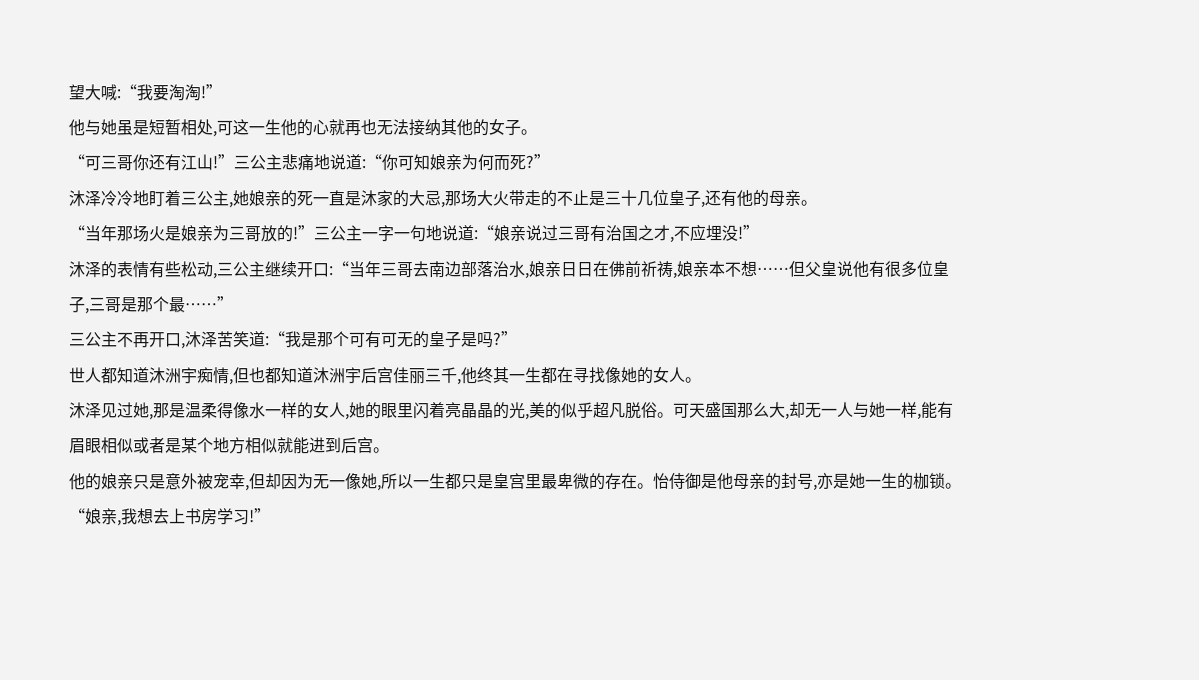望大喊:“我要淘淘!”
他与她虽是短暂相处,可这一生他的心就再也无法接纳其他的女子。
“可三哥你还有江山!”三公主悲痛地说道:“你可知娘亲为何而死?”
沐泽冷冷地盯着三公主,她娘亲的死一直是沐家的大忌,那场大火带走的不止是三十几位皇子,还有他的母亲。
“当年那场火是娘亲为三哥放的!”三公主一字一句地说道:“娘亲说过三哥有治国之才,不应埋没!”
沐泽的表情有些松动,三公主继续开口:“当年三哥去南边部落治水,娘亲日日在佛前祈祷,娘亲本不想……但父皇说他有很多位皇子,三哥是那个最……”
三公主不再开口,沐泽苦笑道:“我是那个可有可无的皇子是吗?”
世人都知道沐洲宇痴情,但也都知道沐洲宇后宫佳丽三千,他终其一生都在寻找像她的女人。
沐泽见过她,那是温柔得像水一样的女人,她的眼里闪着亮晶晶的光,美的似乎超凡脱俗。可天盛国那么大,却无一人与她一样,能有眉眼相似或者是某个地方相似就能进到后宫。
他的娘亲只是意外被宠幸,但却因为无一像她,所以一生都只是皇宫里最卑微的存在。怡侍御是他母亲的封号,亦是她一生的枷锁。
“娘亲,我想去上书房学习!”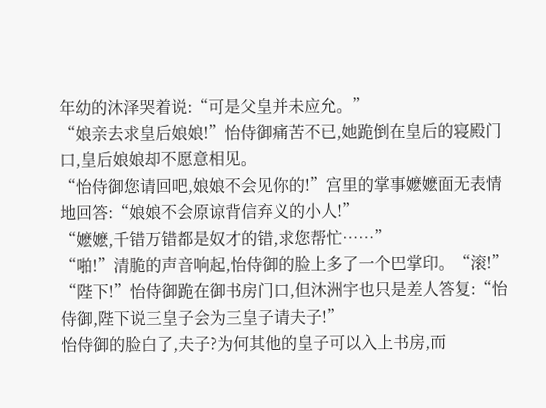年幼的沐泽哭着说:“可是父皇并未应允。”
“娘亲去求皇后娘娘!”怡侍御痛苦不已,她跪倒在皇后的寝殿门口,皇后娘娘却不愿意相见。
“怡侍御您请回吧,娘娘不会见你的!”宫里的掌事嬷嬷面无表情地回答:“娘娘不会原谅背信弃义的小人!”
“嬷嬷,千错万错都是奴才的错,求您帮忙……”
“啪!”清脆的声音响起,怡侍御的脸上多了一个巴掌印。“滚!”
“陛下!”怡侍御跪在御书房门口,但沐洲宇也只是差人答复:“怡侍御,陛下说三皇子会为三皇子请夫子!”
怡侍御的脸白了,夫子?为何其他的皇子可以入上书房,而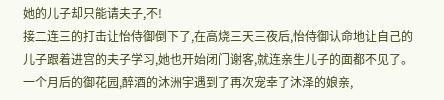她的儿子却只能请夫子,不!
接二连三的打击让怡侍御倒下了,在高烧三天三夜后,怡侍御认命地让自己的儿子跟着进宫的夫子学习,她也开始闭门谢客,就连亲生儿子的面都不见了。
一个月后的御花园,醉酒的沐洲宇遇到了再次宠幸了沐泽的娘亲,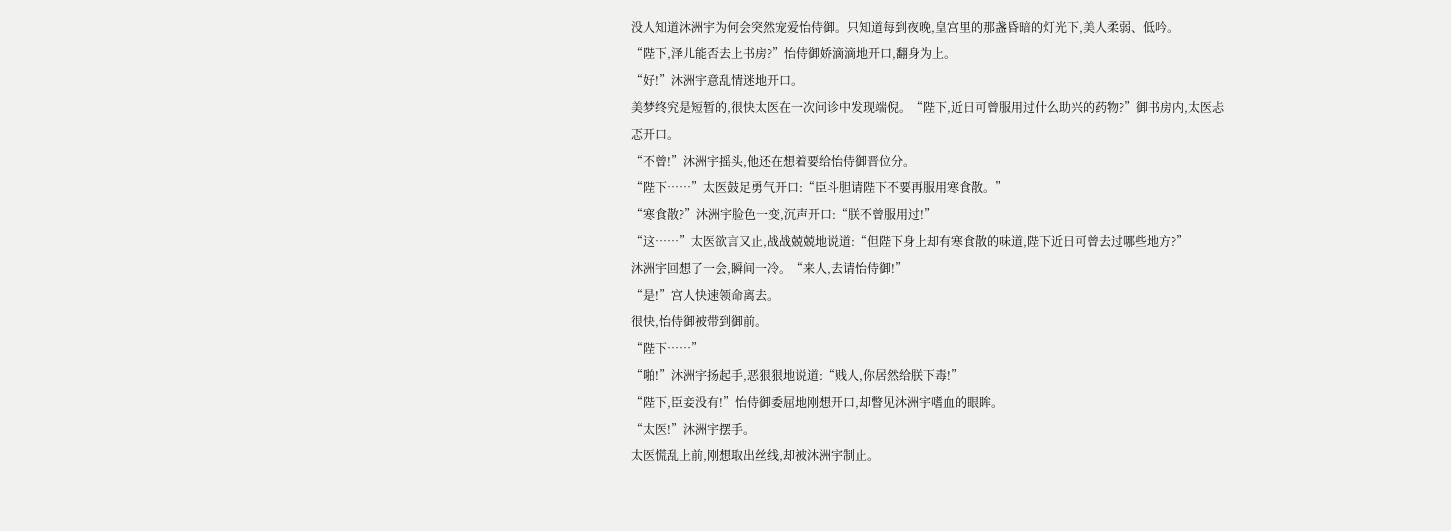没人知道沐洲宇为何会突然宠爱怡侍御。只知道每到夜晚,皇宫里的那盏昏暗的灯光下,美人柔弱、低吟。
“陛下,泽儿能否去上书房?”怡侍御娇滴滴地开口,翻身为上。
“好!”沐洲宇意乱情迷地开口。
美梦终究是短暂的,很快太医在一次问诊中发现端倪。“陛下,近日可曾服用过什么助兴的药物?”御书房内,太医忐忑开口。
“不曾!”沐洲宇摇头,他还在想着要给怡侍御晋位分。
“陛下……”太医鼓足勇气开口:“臣斗胆请陛下不要再服用寒食散。”
“寒食散?”沐洲宇脸色一变,沉声开口:“朕不曾服用过!”
“这……”太医欲言又止,战战兢兢地说道:“但陛下身上却有寒食散的味道,陛下近日可曾去过哪些地方?”
沐洲宇回想了一会,瞬间一冷。“来人,去请怡侍御!”
“是!”宫人快速领命离去。
很快,怡侍御被带到御前。
“陛下……”
“啪!”沐洲宇扬起手,恶狠狠地说道:“贱人,你居然给朕下毒!”
“陛下,臣妾没有!”怡侍御委屈地刚想开口,却瞥见沐洲宇嗜血的眼眸。
“太医!”沐洲宇摆手。
太医慌乱上前,刚想取出丝线,却被沐洲宇制止。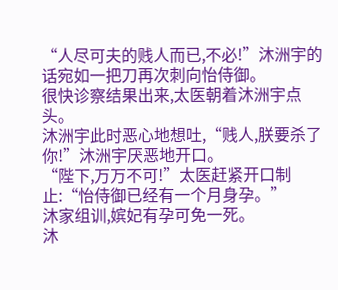“人尽可夫的贱人而已,不必!”沐洲宇的话宛如一把刀再次刺向怡侍御。
很快诊察结果出来,太医朝着沐洲宇点头。
沐洲宇此时恶心地想吐,“贱人,朕要杀了你!”沐洲宇厌恶地开口。
“陛下,万万不可!”太医赶紧开口制止:“怡侍御已经有一个月身孕。”
沐家组训,嫔妃有孕可免一死。
沐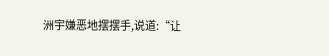洲宇嫌恶地摆摆手,说道:“让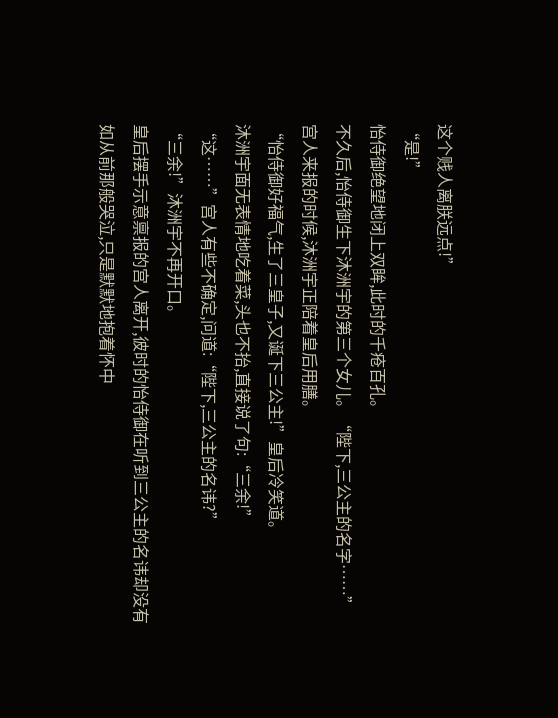这个贱人离朕远点!”
“是!”
怡侍御绝望地闭上双眸,此时的千疮百孔。
不久后,怡侍御生下沐洲宇的第三个女儿。“陛下,三公主的名字……”宫人来报的时候,沐洲宇正陪着皇后用膳。
“怡侍御好福气,生了三皇子,又诞下三公主!”皇后冷笑道。
沐洲宇面无表情地吃着菜,头也不抬,直接说了句:“三余!”
“这……”宫人有些不确定,问道:“陛下,三公主的名讳?”
“三余!”沐洲宇不再开口。
皇后摆手示意禀报的宫人离开,彼时的怡侍御在听到三公主的名讳却没有如从前那般哭泣,只是默默地抱着怀中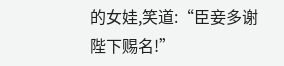的女娃,笑道:“臣妾多谢陛下赐名!”